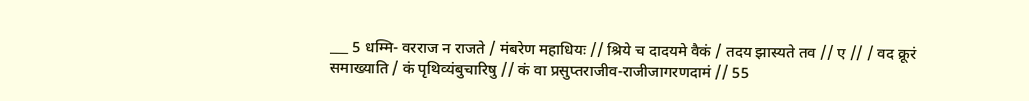___ 5 धम्मि- वरराज न राजते / मंबरेण महाधियः // श्रिये च दादयमे वैकं / तदय झास्यते तव // ए // / वद क्रूरं समाख्याति / कं पृथिव्यंबुचारिषु // कं वा प्रसुप्तराजीव-राजीजागरणदामं // 55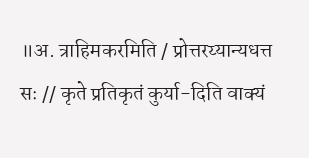॥अ. त्राहिमकरमिति / प्रोत्तरय्यान्यधत्त सः // कृते प्रतिकृतं कुर्या-दिति वाक्यं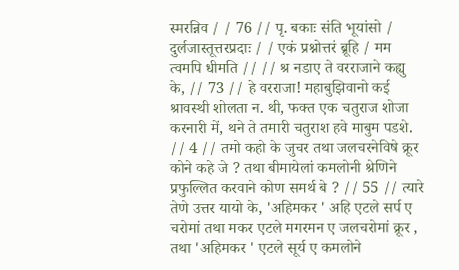स्मरन्निव / / 76 // पृ. बकाः संति भूयांसो / दुर्लजास्तूत्तरप्रदाः / / एकं प्रश्नोत्तरं ब्रूहि / मम त्वमपि धीमति // // श्र नडाए ते वरराजाने कह्यु के, // 73 // हे वरराजा! महाबुझिवानो कई श्रावस्थी शोलता न. थी, फक्त एक चतुराज शोजा करनारी में, थने ते तमारी चतुराश हवे माबुम पडशे. // 4 // तमो कहो के जुचर तथा जलचरनेविषे क्रूर कोने कहे जे ? तथा बीमायेलां कमलोनी श्रेणिने प्रफुल्लित करवाने कोण समर्थ बे ? // 55 // त्यारे तेणे उत्तर यायो के, 'अहिमकर ' अहि एटले सर्प ए चरोमां तथा मकर एटले मगरमन ए जलचरोमां क्रूर , तथा 'अहिमकर ' एटले सूर्य ए कमलोने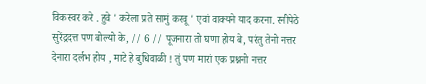विकस्वर करे . हुवे ' करेला प्रते सामुं करवू ' एवां वाक्यने याद करना. रनीपेठे सुरेंद्रदत्त पण बोल्यो के, // 6 // पूजनारा तो घणा होय बे, परंतु तेनो नत्तर देनारा दर्लभ होय , माटे हे बुधिवाळी ! तुं पण मारां एक प्रश्ननो नत्तर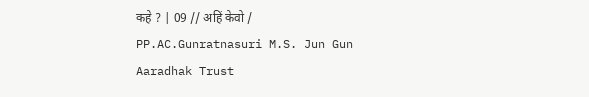कहे ? | 09 // अहिं केवो / PP.AC.Gunratnasuri M.S. Jun Gun Aaradhak Trust